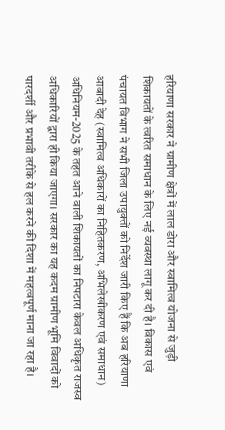हरियाणा सरकार ने ग्रामीण क्षेत्रों में लाल डोरा और स्वामित्व योजना से जुड़ी शिकायतों के त्वरित समाधान के लिए नई व्यवस्था लागू कर दी है। विकास एवं पंचायत विभाग ने सभी जिला उपायुक्तों को निर्देश जारी किए हैं कि अब हरियाणा आबादी देह (स्वामित्व अधिकारों का निहितकरण, अभिलेखीकरण एवं समाधान) अधिनियम-2025 के तहत आने वाली शिकायतों का निपटारा केवल अधिकृत राजस्व अधिकारियों द्वारा ही किया जाएगा। सरकार का यह कदम ग्रामीण भूमि विवादों को पारदर्शी और प्रभावी तरीके से हल करने की दिशा में महत्वपूर्ण माना जा रहा है।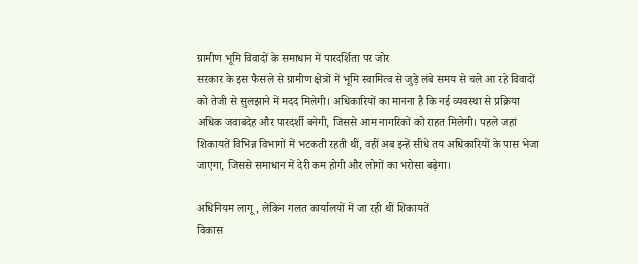ग्रामीण भूमि विवादों के समाधान में पारदर्शिता पर जोर
सरकार के इस फैसले से ग्रामीण क्षेत्रों में भूमि स्वामित्व से जुड़े लंबे समय से चले आ रहे विवादों को तेजी से सुलझाने में मदद मिलेगी। अधिकारियों का मानना है कि नई व्यवस्था से प्रक्रिया अधिक जवाबदेह और पारदर्शी बनेगी, जिससे आम नागरिकों को राहत मिलेगी। पहले जहां शिकायतें विभिन्न विभागों में भटकती रहती थीं, वहीं अब इन्हें सीधे तय अधिकारियों के पास भेजा जाएगा, जिससे समाधान में देरी कम होगी और लोगों का भरोसा बढ़ेगा।

अधिनियम लागू, लेकिन गलत कार्यालयों में जा रही थीं शिकायतें
विकास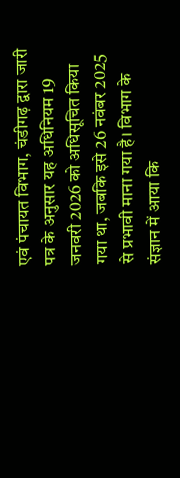एवं पंचायत विभाग, चंडीगढ़ द्वारा जारी पत्र के अनुसार यह अधिनियम 19 जनवरी 2026 को अधिसूचित किया गया था, जबकि इसे 26 नवंबर 2025 से प्रभावी माना गया है। विभाग के संज्ञान में आया कि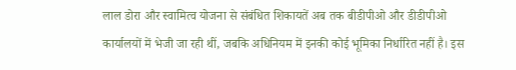लाल डोरा और स्वामित्व योजना से संबंधित शिकायतें अब तक बीडीपीओ और डीडीपीओ कार्यालयों में भेजी जा रही थीं, जबकि अधिनियम में इनकी कोई भूमिका निर्धारित नहीं है। इस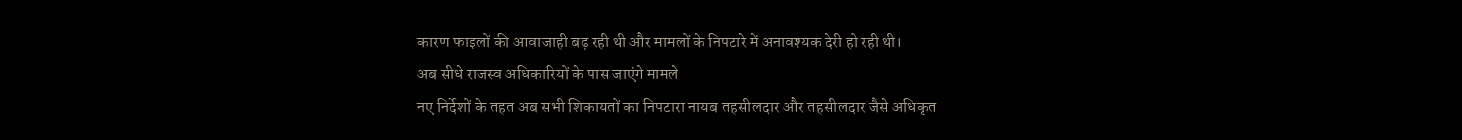कारण फाइलों की आवाजाही बढ़ रही थी और मामलों के निपटारे में अनावश्यक देरी हो रही थी।
अब सीधे राजस्व अधिकारियों के पास जाएंगे मामले
नए निर्देशों के तहत अब सभी शिकायतों का निपटारा नायब तहसीलदार और तहसीलदार जैसे अधिकृत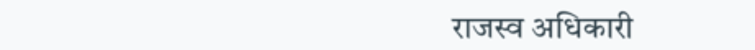राजस्व अधिकारी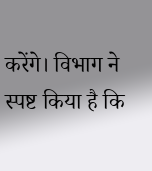करेंगे। विभाग ने स्पष्ट किया है कि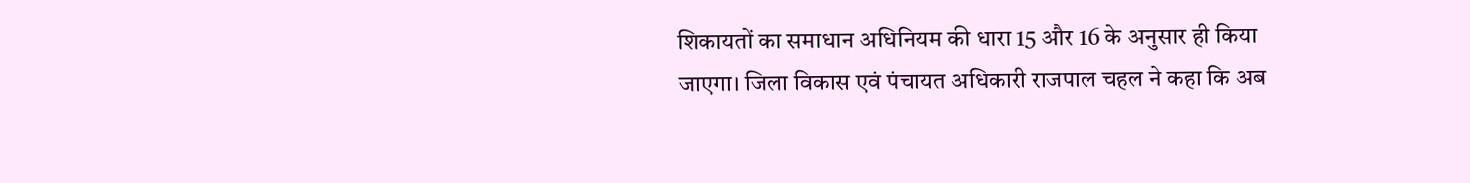शिकायतों का समाधान अधिनियम की धारा 15 और 16 के अनुसार ही किया जाएगा। जिला विकास एवं पंचायत अधिकारी राजपाल चहल ने कहा कि अब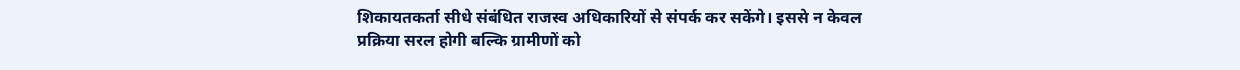शिकायतकर्ता सीधे संबंधित राजस्व अधिकारियों से संपर्क कर सकेंगे। इससे न केवल प्रक्रिया सरल होगी बल्कि ग्रामीणों को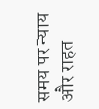समय पर न्याय और राहत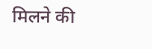मिलने की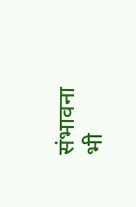संभावना भी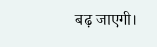बढ़ जाएगी।